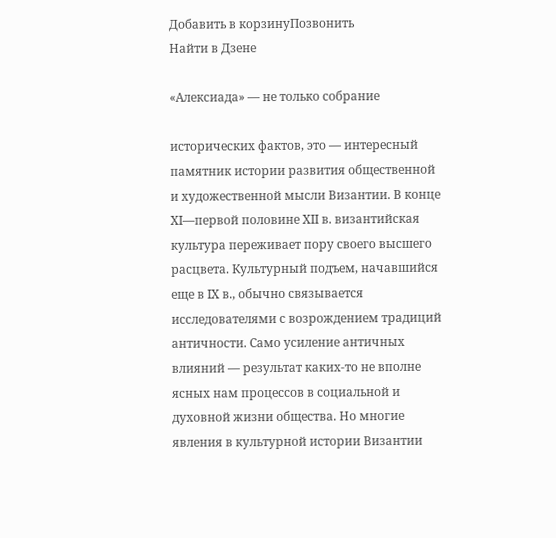Добавить в корзинуПозвонить
Найти в Дзене

«Алексиада» — не только собрание

исторических фактов, это — интересный памятник истории развития общественной и художественной мысли Византии. В конце XI—первой половине XII в. византийская культура переживает пору своего высшего расцвета. Культурный подъем, начавшийся еще в IX в., обычно связывается исследователями с возрождением традиций античности. Само усиление античных влияний — результат каких-то не вполне ясных нам процессов в социальной и духовной жизни общества. Но многие явления в культурной истории Византии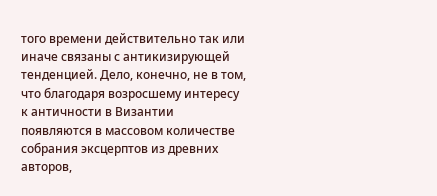того времени действительно так или иначе связаны с антикизирующей тенденцией. Дело, конечно, не в том, что благодаря возросшему интересу к античности в Византии появляются в массовом количестве собрания эксцерптов из древних авторов,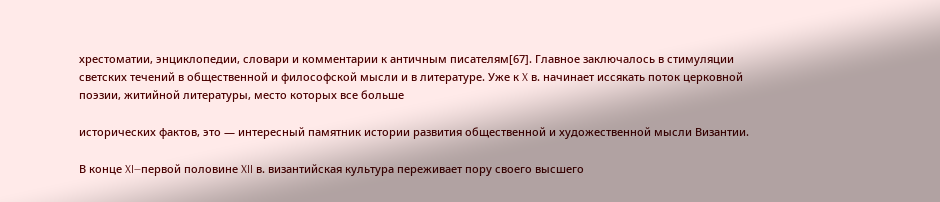хрестоматии, энциклопедии, словари и комментарии к античным писателям[67]. Главное заключалось в стимуляции светских течений в общественной и философской мысли и в литературе. Уже к X в. начинает иссякать поток церковной поэзии, житийной литературы, место которых все больше

исторических фактов, это — интересный памятник истории развития общественной и художественной мысли Византии.

В конце XI—первой половине XII в. византийская культура переживает пору своего высшего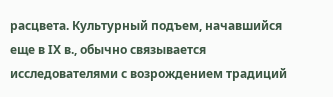расцвета. Культурный подъем, начавшийся еще в IX в., обычно связывается исследователями с возрождением традиций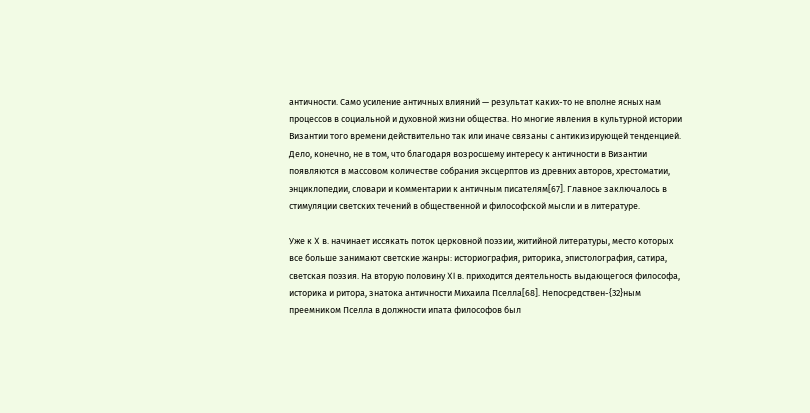античности. Само усиление античных влияний — результат каких-то не вполне ясных нам процессов в социальной и духовной жизни общества. Но многие явления в культурной истории Византии того времени действительно так или иначе связаны с антикизирующей тенденцией. Дело, конечно, не в том, что благодаря возросшему интересу к античности в Византии появляются в массовом количестве собрания эксцерптов из древних авторов, хрестоматии, энциклопедии, словари и комментарии к античным писателям[67]. Главное заключалось в стимуляции светских течений в общественной и философской мысли и в литературе.

Уже к X в. начинает иссякать поток церковной поэзии, житийной литературы, место которых все больше занимают светские жанры: историография, риторика, эпистолография, сатира, светская поэзия. На вторую половину XI в. приходится деятельность выдающегося философа, историка и ритора, знатока античности Михаила Пселла[68]. Непосредствен-{32}ным преемником Пселла в должности ипата философов был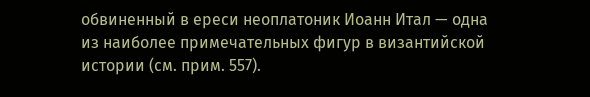обвиненный в ереси неоплатоник Иоанн Итал — одна из наиболее примечательных фигур в византийской истории (см. прим. 557).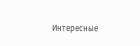Интересные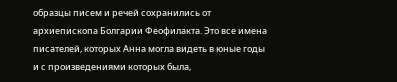образцы писем и речей сохранились от архиепископа Болгарии Феофилакта. Это все имена писателей, которых Анна могла видеть в юные годы и с произведениями которых была,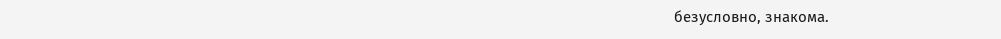безусловно, знакома.